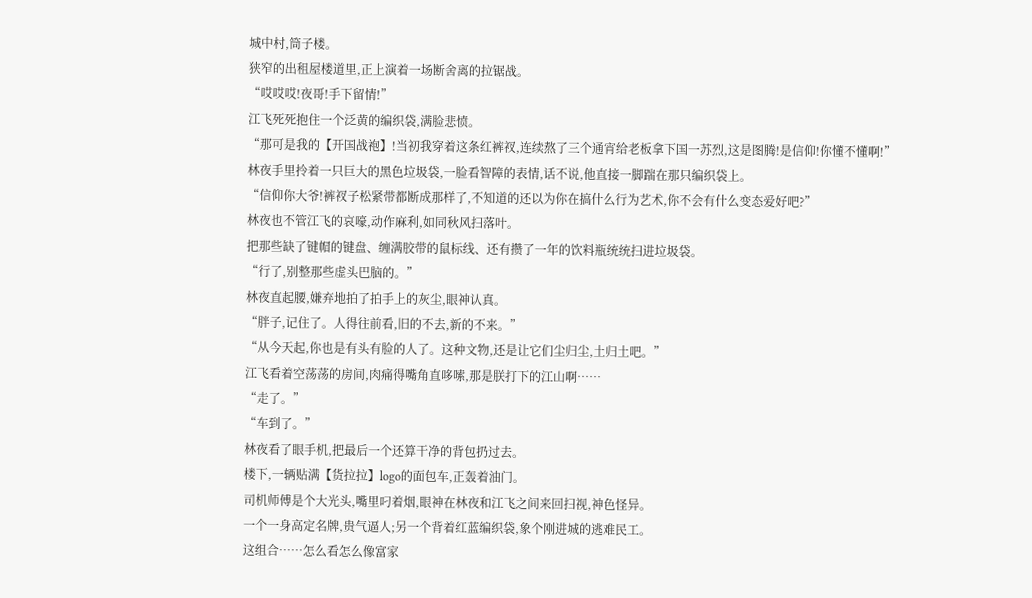城中村,筒子楼。
狭窄的出租屋楼道里,正上演着一场断舍离的拉锯战。
“哎哎哎!夜哥!手下留情!”
江飞死死抱住一个泛黄的编织袋,满脸悲愤。
“那可是我的【开国战袍】!当初我穿着这条红裤衩,连续熬了三个通宵给老板拿下国一苏烈,这是图腾!是信仰!你懂不懂啊!”
林夜手里拎着一只巨大的黑色垃圾袋,一脸看智障的表情,话不说,他直接一脚踹在那只编织袋上。
“信仰你大爷!裤衩子松紧带都断成那样了,不知道的还以为你在搞什么行为艺术,你不会有什么变态爱好吧?”
林夜也不管江飞的哀嚎,动作麻利,如同秋风扫落叶。
把那些缺了键帽的键盘、缠满胶带的鼠标线、还有攒了一年的饮料瓶统统扫进垃圾袋。
“行了,别整那些虚头巴脑的。”
林夜直起腰,嫌弃地拍了拍手上的灰尘,眼神认真。
“胖子,记住了。人得往前看,旧的不去,新的不来。”
“从今天起,你也是有头有脸的人了。这种文物,还是让它们尘归尘,土归土吧。”
江飞看着空荡荡的房间,肉痛得嘴角直哆嗦,那是朕打下的江山啊……
“走了。”
“车到了。”
林夜看了眼手机,把最后一个还算干净的背包扔过去。
楼下,一辆贴满【货拉拉】logo的面包车,正轰着油门。
司机师傅是个大光头,嘴里叼着烟,眼神在林夜和江飞之间来回扫视,神色怪异。
一个一身高定名牌,贵气逼人;另一个背着红蓝编织袋,象个刚进城的逃难民工。
这组合……怎么看怎么像富家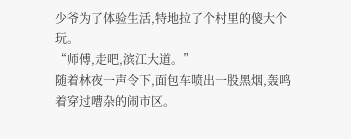少爷为了体验生活,特地拉了个村里的傻大个玩。
“师傅,走吧,滨江大道。”
随着林夜一声令下,面包车喷出一股黑烟,轰鸣着穿过嘈杂的闹市区。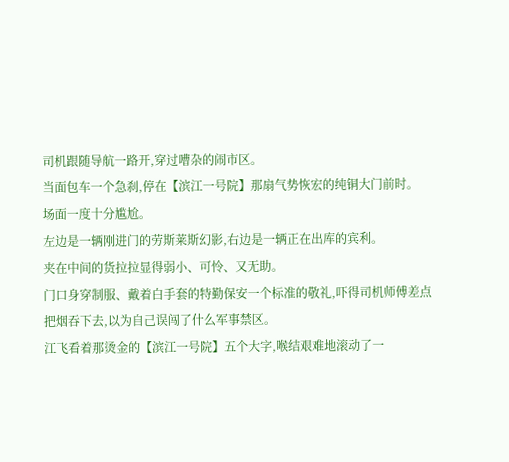司机跟随导航一路开,穿过嘈杂的闹市区。
当面包车一个急刹,停在【滨江一号院】那扇气势恢宏的纯铜大门前时。
场面一度十分尴尬。
左边是一辆刚进门的劳斯莱斯幻影,右边是一辆正在出库的宾利。
夹在中间的货拉拉显得弱小、可怜、又无助。
门口身穿制服、戴着白手套的特勤保安一个标准的敬礼,吓得司机师傅差点把烟吞下去,以为自己误闯了什么军事禁区。
江飞看着那烫金的【滨江一号院】五个大字,喉结艰难地滚动了一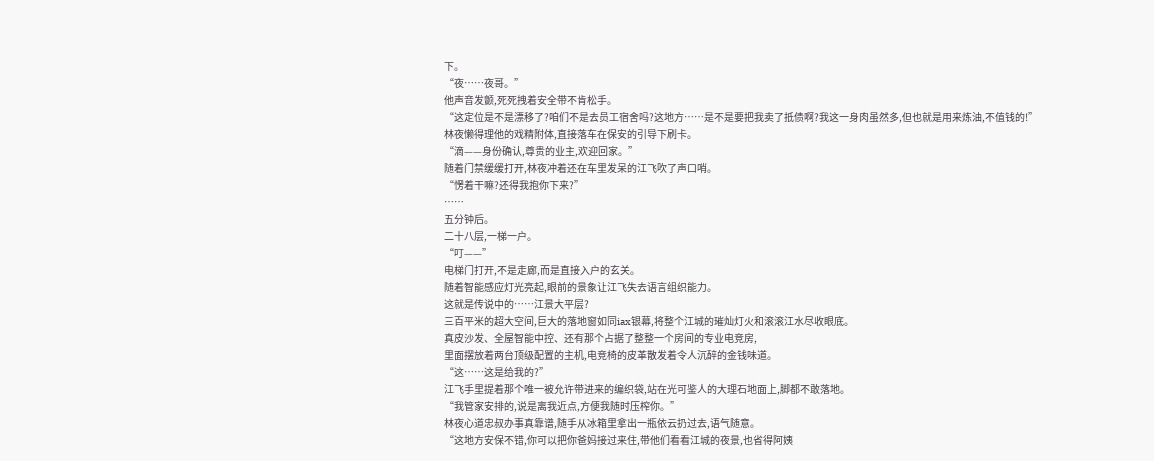下。
“夜……夜哥。”
他声音发颤,死死拽着安全带不肯松手。
“这定位是不是漂移了?咱们不是去员工宿舍吗?这地方……是不是要把我卖了抵债啊?我这一身肉虽然多,但也就是用来炼油,不值钱的!”
林夜懒得理他的戏精附体,直接落车在保安的引导下刷卡。
“滴——身份确认,尊贵的业主,欢迎回家。”
随着门禁缓缓打开,林夜冲着还在车里发呆的江飞吹了声口哨。
“愣着干嘛?还得我抱你下来?”
……
五分钟后。
二十八层,一梯一户。
“叮——”
电梯门打开,不是走廊,而是直接入户的玄关。
随着智能感应灯光亮起,眼前的景象让江飞失去语言组织能力。
这就是传说中的……江景大平层?
三百平米的超大空间,巨大的落地窗如同iax银幕,将整个江城的璀灿灯火和滚滚江水尽收眼底。
真皮沙发、全屋智能中控、还有那个占据了整整一个房间的专业电竞房,
里面摆放着两台顶级配置的主机,电竞椅的皮革散发着令人沉醉的金钱味道。
“这……这是给我的?”
江飞手里提着那个唯一被允许带进来的编织袋,站在光可鉴人的大理石地面上,脚都不敢落地。
“我管家安排的,说是离我近点,方便我随时压榨你。”
林夜心道忠叔办事真靠谱,随手从冰箱里拿出一瓶依云扔过去,语气随意。
“这地方安保不错,你可以把你爸妈接过来住,带他们看看江城的夜景,也省得阿姨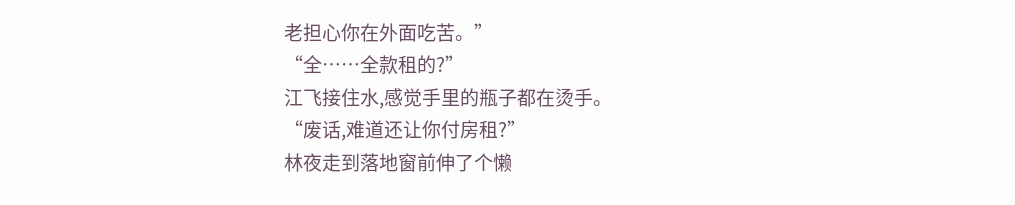老担心你在外面吃苦。”
“全……全款租的?”
江飞接住水,感觉手里的瓶子都在烫手。
“废话,难道还让你付房租?”
林夜走到落地窗前伸了个懒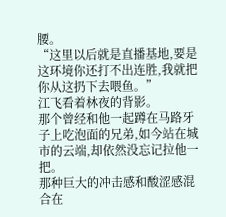腰。
“这里以后就是直播基地,要是这环境你还打不出连胜,我就把你从这扔下去喂鱼。”
江飞看着林夜的背影。
那个曾经和他一起蹲在马路牙子上吃泡面的兄弟,如今站在城市的云端,却依然没忘记拉他一把。
那种巨大的冲击感和酸涩感混合在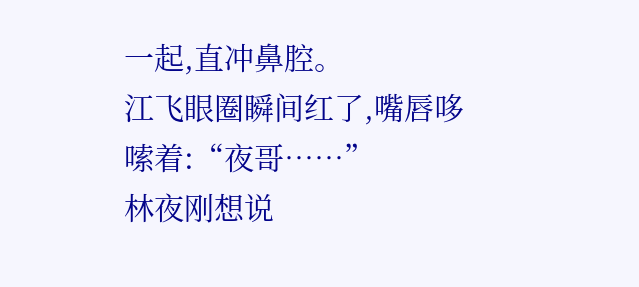一起,直冲鼻腔。
江飞眼圈瞬间红了,嘴唇哆嗦着:“夜哥……”
林夜刚想说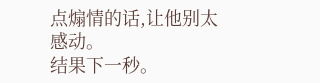点煽情的话,让他别太感动。
结果下一秒。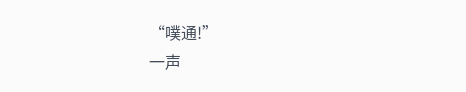“噗通!”
一声